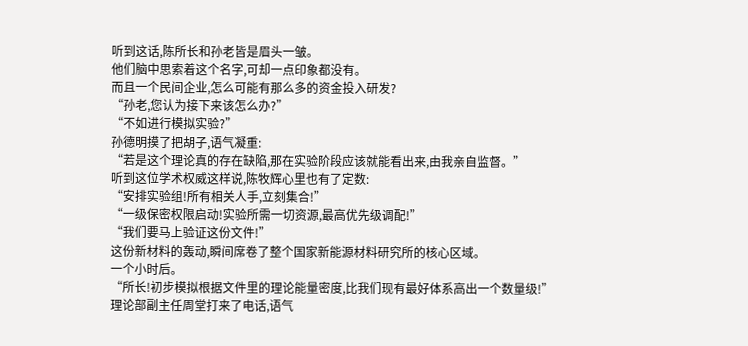听到这话,陈所长和孙老皆是眉头一皱。
他们脑中思索着这个名字,可却一点印象都没有。
而且一个民间企业,怎么可能有那么多的资金投入研发?
“孙老,您认为接下来该怎么办?”
“不如进行模拟实验?”
孙德明摸了把胡子,语气凝重:
“若是这个理论真的存在缺陷,那在实验阶段应该就能看出来,由我亲自监督。”
听到这位学术权威这样说,陈牧辉心里也有了定数:
“安排实验组!所有相关人手,立刻集合!”
“一级保密权限启动!实验所需一切资源,最高优先级调配!”
“我们要马上验证这份文件!”
这份新材料的轰动,瞬间席卷了整个国家新能源材料研究所的核心区域。
一个小时后。
“所长!初步模拟根据文件里的理论能量密度,比我们现有最好体系高出一个数量级!”
理论部副主任周堂打来了电话,语气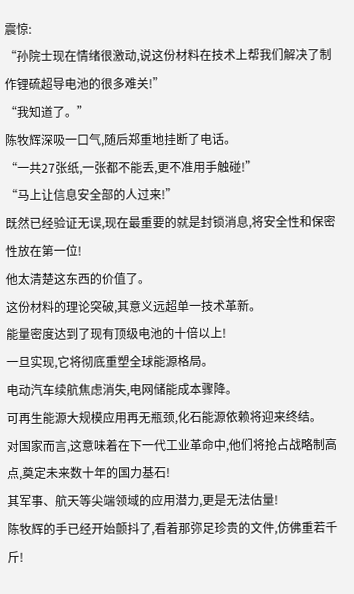震惊:
“孙院士现在情绪很激动,说这份材料在技术上帮我们解决了制作锂硫超导电池的很多难关!”
“我知道了。”
陈牧辉深吸一口气,随后郑重地挂断了电话。
“一共27张纸,一张都不能丢,更不准用手触碰!”
“马上让信息安全部的人过来!”
既然已经验证无误,现在最重要的就是封锁消息,将安全性和保密性放在第一位!
他太清楚这东西的价值了。
这份材料的理论突破,其意义远超单一技术革新。
能量密度达到了现有顶级电池的十倍以上!
一旦实现,它将彻底重塑全球能源格局。
电动汽车续航焦虑消失,电网储能成本骤降。
可再生能源大规模应用再无瓶颈,化石能源依赖将迎来终结。
对国家而言,这意味着在下一代工业革命中,他们将抢占战略制高点,奠定未来数十年的国力基石!
其军事、航天等尖端领域的应用潜力,更是无法估量!
陈牧辉的手已经开始颤抖了,看着那弥足珍贵的文件,仿佛重若千斤!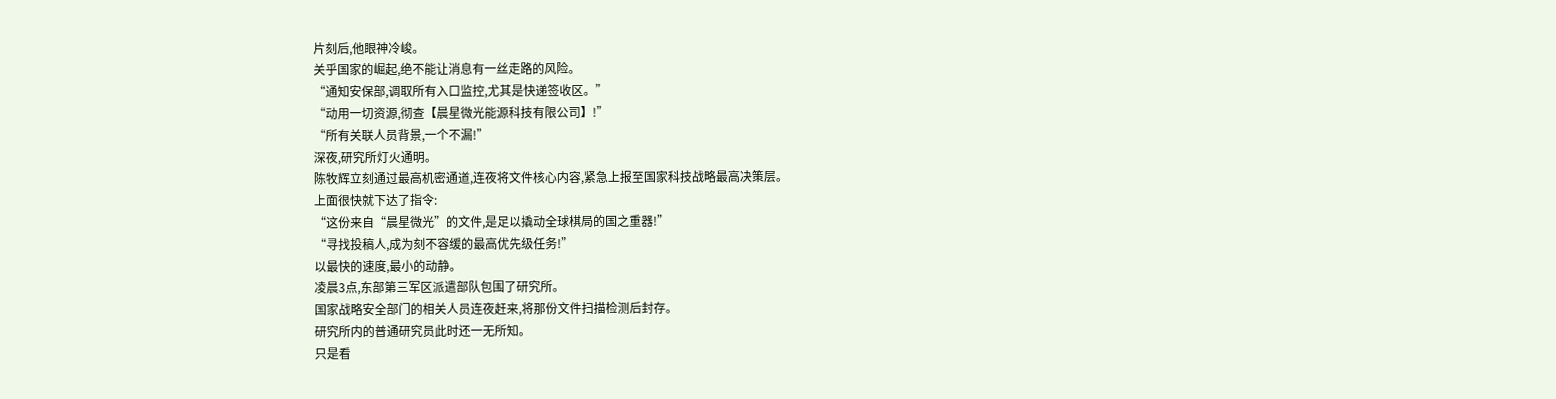片刻后,他眼神冷峻。
关乎国家的崛起,绝不能让消息有一丝走路的风险。
“通知安保部,调取所有入口监控,尤其是快递签收区。”
“动用一切资源,彻查【晨星微光能源科技有限公司】!”
“所有关联人员背景,一个不漏!”
深夜,研究所灯火通明。
陈牧辉立刻通过最高机密通道,连夜将文件核心内容,紧急上报至国家科技战略最高决策层。
上面很快就下达了指令:
“这份来自“晨星微光”的文件,是足以撬动全球棋局的国之重器!”
“寻找投稿人,成为刻不容缓的最高优先级任务!”
以最快的速度,最小的动静。
凌晨3点,东部第三军区派遣部队包围了研究所。
国家战略安全部门的相关人员连夜赶来,将那份文件扫描检测后封存。
研究所内的普通研究员此时还一无所知。
只是看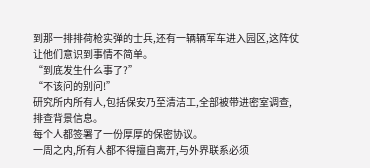到那一排排荷枪实弹的士兵,还有一辆辆军车进入园区,这阵仗让他们意识到事情不简单。
“到底发生什么事了?”
“不该问的别问!”
研究所内所有人,包括保安乃至清洁工,全部被带进密室调查,排查背景信息。
每个人都签署了一份厚厚的保密协议。
一周之内,所有人都不得擅自离开,与外界联系必须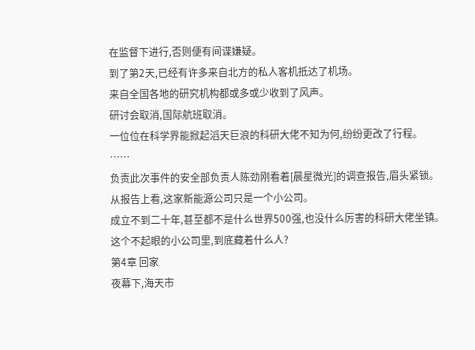在监督下进行,否则便有间谍嫌疑。
到了第2天,已经有许多来自北方的私人客机抵达了机场。
来自全国各地的研究机构都或多或少收到了风声。
研讨会取消,国际航班取消。
一位位在科学界能掀起滔天巨浪的科研大佬不知为何,纷纷更改了行程。
……
负责此次事件的安全部负责人陈劲刚看着[晨星微光]的调查报告,眉头紧锁。
从报告上看,这家新能源公司只是一个小公司。
成立不到二十年,甚至都不是什么世界500强,也没什么厉害的科研大佬坐镇。
这个不起眼的小公司里,到底藏着什么人?
第4章 回家
夜幕下,海天市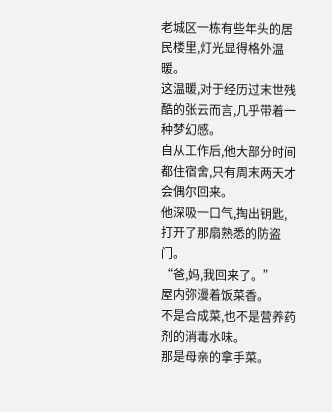老城区一栋有些年头的居民楼里,灯光显得格外温暖。
这温暖,对于经历过末世残酷的张云而言,几乎带着一种梦幻感。
自从工作后,他大部分时间都住宿舍,只有周末两天才会偶尔回来。
他深吸一口气,掏出钥匙,打开了那扇熟悉的防盗门。
“爸,妈,我回来了。”
屋内弥漫着饭菜香。
不是合成菜,也不是营养药剂的消毒水味。
那是母亲的拿手菜。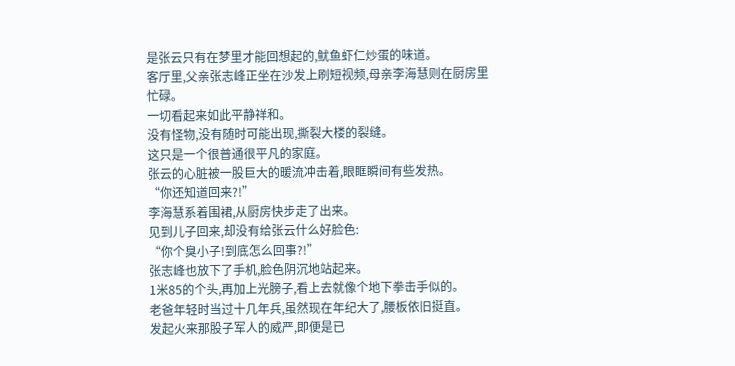是张云只有在梦里才能回想起的,鱿鱼虾仁炒蛋的味道。
客厅里,父亲张志峰正坐在沙发上刷短视频,母亲李海慧则在厨房里忙碌。
一切看起来如此平静祥和。
没有怪物,没有随时可能出现,撕裂大楼的裂缝。
这只是一个很普通很平凡的家庭。
张云的心脏被一股巨大的暖流冲击着,眼眶瞬间有些发热。
“你还知道回来?!”
李海慧系着围裙,从厨房快步走了出来。
见到儿子回来,却没有给张云什么好脸色:
“你个臭小子!到底怎么回事?!”
张志峰也放下了手机,脸色阴沉地站起来。
1米85的个头,再加上光膀子,看上去就像个地下拳击手似的。
老爸年轻时当过十几年兵,虽然现在年纪大了,腰板依旧挺直。
发起火来那股子军人的威严,即便是已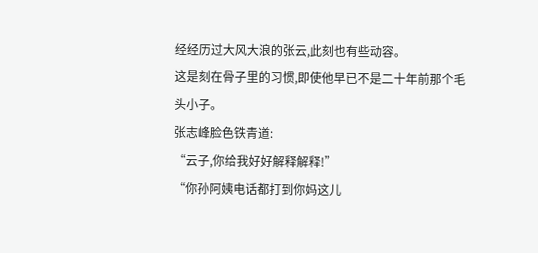经经历过大风大浪的张云,此刻也有些动容。
这是刻在骨子里的习惯,即使他早已不是二十年前那个毛头小子。
张志峰脸色铁青道:
“云子,你给我好好解释解释!”
“你孙阿姨电话都打到你妈这儿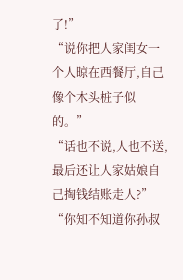了!”
“说你把人家闺女一个人晾在西餐厅,自己像个木头桩子似的。”
“话也不说,人也不送,最后还让人家姑娘自己掏钱结账走人?”
“你知不知道你孙叔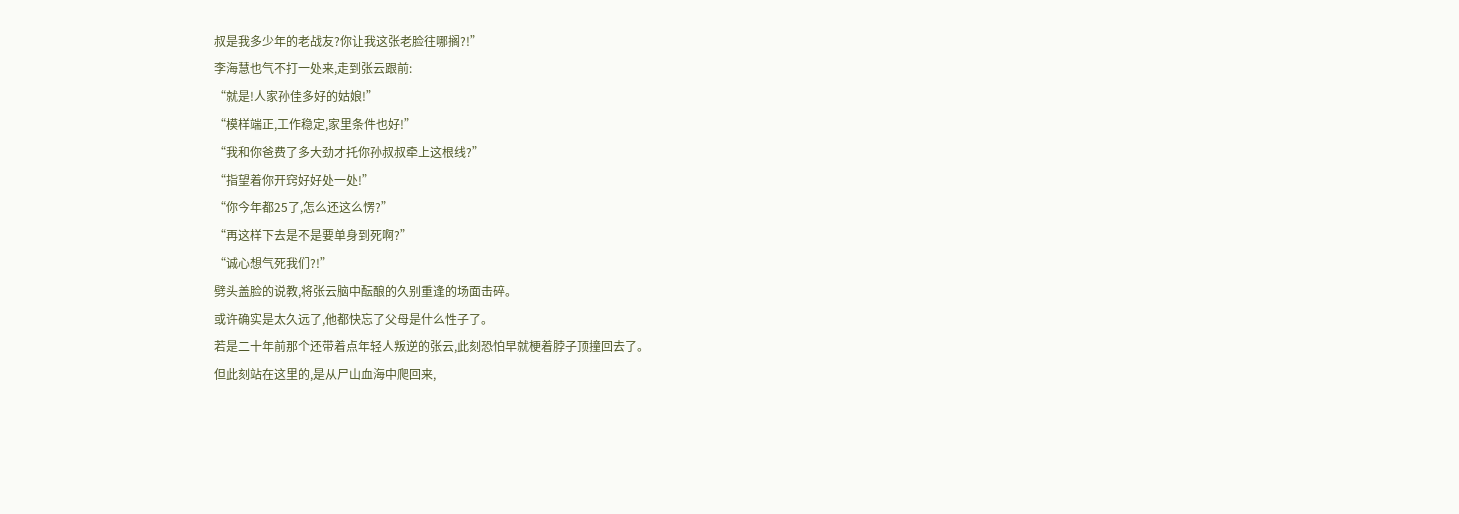叔是我多少年的老战友?你让我这张老脸往哪搁?!”
李海慧也气不打一处来,走到张云跟前:
“就是!人家孙佳多好的姑娘!”
“模样端正,工作稳定,家里条件也好!”
“我和你爸费了多大劲才托你孙叔叔牵上这根线?”
“指望着你开窍好好处一处!”
“你今年都25了,怎么还这么愣?”
“再这样下去是不是要单身到死啊?”
“诚心想气死我们?!”
劈头盖脸的说教,将张云脑中酝酿的久别重逢的场面击碎。
或许确实是太久远了,他都快忘了父母是什么性子了。
若是二十年前那个还带着点年轻人叛逆的张云,此刻恐怕早就梗着脖子顶撞回去了。
但此刻站在这里的,是从尸山血海中爬回来,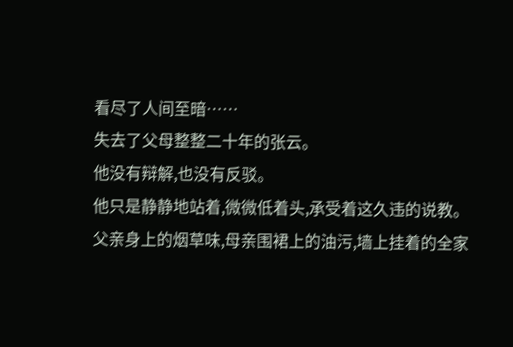看尽了人间至暗……
失去了父母整整二十年的张云。
他没有辩解,也没有反驳。
他只是静静地站着,微微低着头,承受着这久违的说教。
父亲身上的烟草味,母亲围裙上的油污,墙上挂着的全家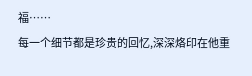福……
每一个细节都是珍贵的回忆,深深烙印在他重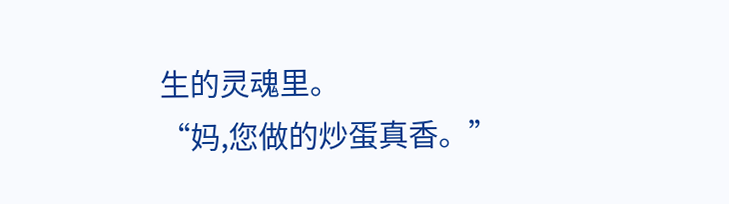生的灵魂里。
“妈,您做的炒蛋真香。”